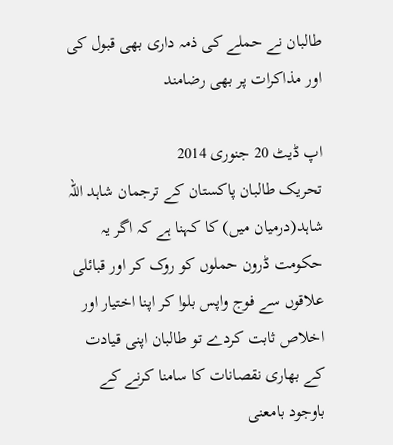طالبان نے حملے کی ذمہ داری بھی قبول کی اور مذاکرات پر بھی رضامند

اپ ڈیٹ 20 جنوری 2014
تحریک طالبان پاکستان کے ترجمان شاہد اللہ شاہد(درمیان میں) کا کہنا ہے کہ اگر یہ حکومت ڈرون حملوں کو روک کر اور قبائلی علاقوں سے فوج واپس بلوا کر اپنا اختیار اور اخلاص ثابت کردے تو طالبان اپنی قیادت کے بھاری نقصانات کا سامنا کرنے کے باوجود بامعنی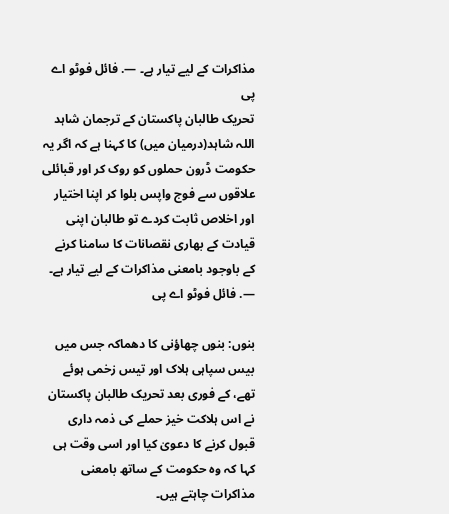مذاکرات کے لیے تیار ہے۔ —. فائل فوٹو اے پی
تحریک طالبان پاکستان کے ترجمان شاہد اللہ شاہد(درمیان میں) کا کہنا ہے کہ اگر یہ حکومت ڈرون حملوں کو روک کر اور قبائلی علاقوں سے فوج واپس بلوا کر اپنا اختیار اور اخلاص ثابت کردے تو طالبان اپنی قیادت کے بھاری نقصانات کا سامنا کرنے کے باوجود بامعنی مذاکرات کے لیے تیار ہے۔ —. فائل فوٹو اے پی

بنوں: بنوں چھاؤنی کا دھماکہ جس میں بیس سپاہی ہلاک اور تیس زخمی ہوئے تھے، کے فوری بعد تحریک طالبان پاکستان نے اس ہلاکت خیز حملے کی ذمہ داری قبول کرنے کا دعویٰ کیا اور اسی وقت ہی کہا کہ وہ حکومت کے ساتھ بامعنی مذاکرات چاہتے ہیں۔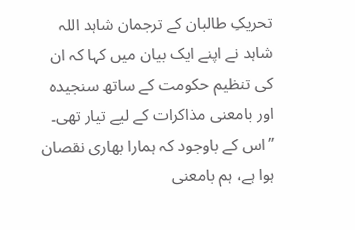تحریکِ طالبان کے ترجمان شاہد اللہ شاہد نے اپنے ایک بیان میں کہا کہ ان کی تنظیم حکومت کے ساتھ سنجیدہ اور بامعنی مذاکرات کے لیے تیار تھی۔ ”اس کے باوجود کہ ہمارا بھاری نقصان ہوا ہے، ہم بامعنی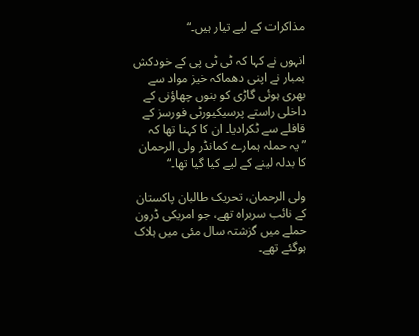مذاکرات کے لیے تیار ہیں۔“

انہوں نے کہا کہ ٹی ٹی پی کے خودکش بمبار نے اپنی دھماکہ خیز مواد سے بھری ہوئی گاڑی کو بنوں چھاؤنی کے داخلی راستے پرسیکیورٹی فورسز کے قافلے سے ٹکرادیا۔ ان کا کہنا تھا کہ ”یہ حملہ ہمارے کمانڈر ولی الرحمان کا بدلہ لینے کے لیے کیا گیا تھا۔“

ولی الرحمان، تحریک طالبان پاکستان کے نائب سربراہ تھے، جو امریکی ڈرون حملے میں گزشتہ سال مئی میں ہلاک ہوگئے تھے۔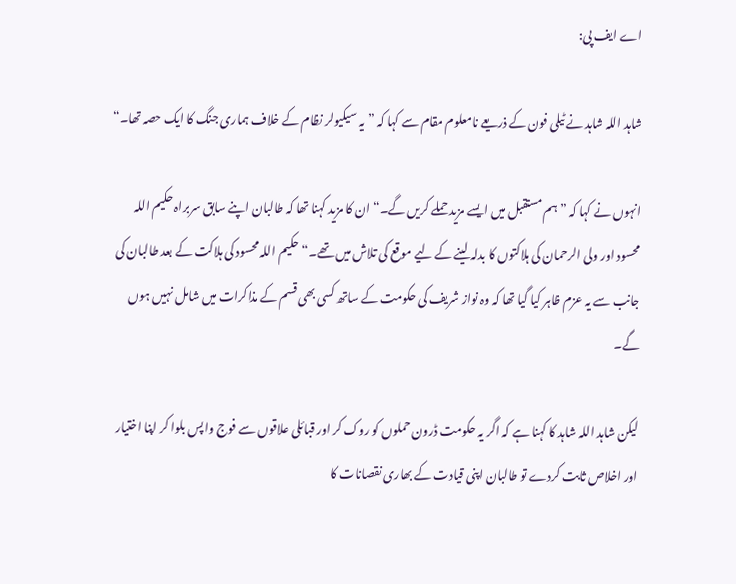اے ایف پی:

شاہد اللہ شاہد نے ٹیلی فون کے ذریعے نامعلوم مقام سے کہا کہ ”یہ سیکیولر نظام کے خلاف ہماری جنگ کا ایک حصہ تھا۔“

انہوں نے کہا کہ ”ہم مستقبل میں ایسے مزید حملے کریں گے۔“ ان کا مزید کہنا تھا کہ طالبان اپنے سابق سربراہ حکیم اللہ محسود اور ولی الرحمان کی ہلاکتوں کا بدلہ لینے کے لیے موقع کی تلاش میں تھے۔“ حکیم اللہ محسود کی ہلاکت کے بعد طالبان کی جانب سے یہ عزم ظاہر کیا گیا تھا کہ وہ نواز شریف کی حکومت کے ساتھ کسی بھی قسم کے مذاکرات میں شامل نہیں ہوں گے۔

لیکن شاہد اللہ شاہد کا کہنا ہے کہ اگر یہ حکومت ڈرون حملوں کو روک کر اور قبائلی علاقوں سے فوج واپس بلوا کر اپنا اختیار اور اخلاص ثابت کردے تو طالبان اپنی قیادت کے بھاری نقصانات کا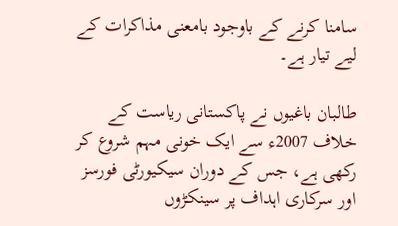سامنا کرنے کے باوجود بامعنی مذاکرات کے لیے تیار ہے۔

طالبان باغیوں نے پاکستانی ریاست کے خلاف 2007ء سے ایک خونی مہم شروع کر رکھی ہے، جس کے دوران سیکیورٹی فورسز اور سرکاری اہداف پر سینکڑوں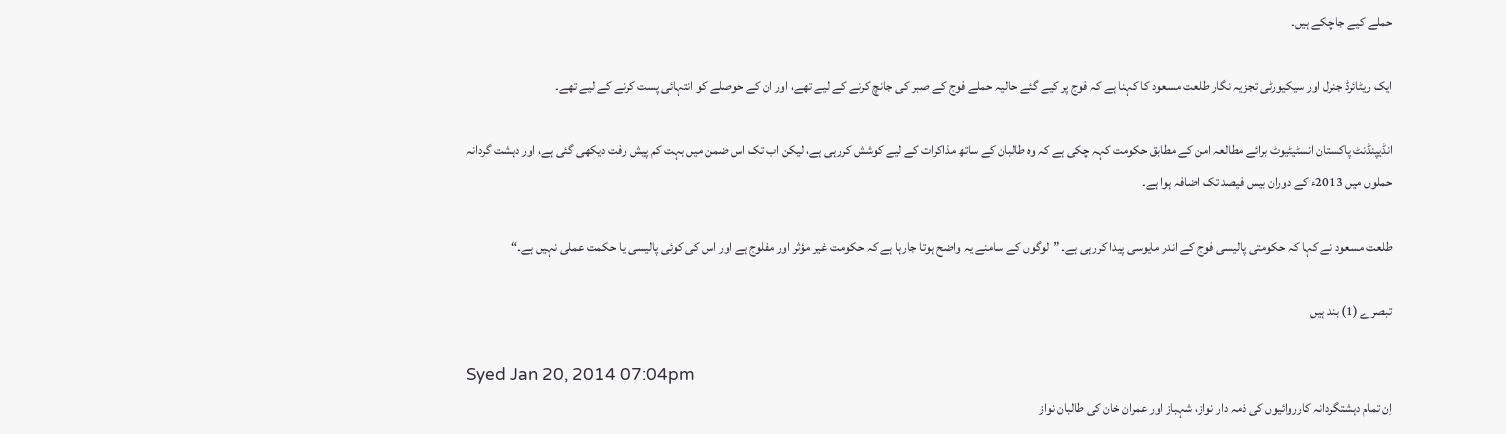حملے کیے جاچکے ہیں۔

ایک ریٹائرڈ جنرل اور سیکیورٹی تجزیہ نگار طلعت مسعود کا کہنا ہے کہ فوج پر کیے گئے حالیہ حملے فوج کے صبر کی جانچ کرنے کے لیے تھے، اور ان کے حوصلے کو انتہائی پست کرنے کے لیے تھے۔

انڈیپنڈنٹ پاکستان انسٹیٹیوٹ برائے مطالعہ امن کے مطابق حکومت کہہ چکی ہے کہ وہ طالبان کے ساتھ مذاکرات کے لیے کوشش کررہی ہے، لیکن اب تک اس ضمن میں بہت کم پیش رفت دیکھی گئی ہے، اور دہشت گردانہ حملوں میں 2013ء کے دوران بیس فیصد تک اضافہ ہوا ہے۔

طلعت مسعود نے کہا کہ حکومتی پالیسی فوج کے اندر مایوسی پیدا کررہی ہے۔ ”لوگوں کے سامنے یہ واضح ہوتا جارہا ہے کہ حکومت غیر مؤثر اور مفلوج ہے اور اس کی کوئی پالیسی یا حکمت عملی نہیں ہے۔“

تبصرے (1) بند ہیں

Syed Jan 20, 2014 07:04pm
اِن تمام دہشتگردانہ کارروائیوں کی ذمہ دار نواز، شہباز اور عمران خان کی طالبان نواز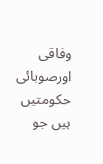وفاقی اورصوبائی حکومتیں ہیں جو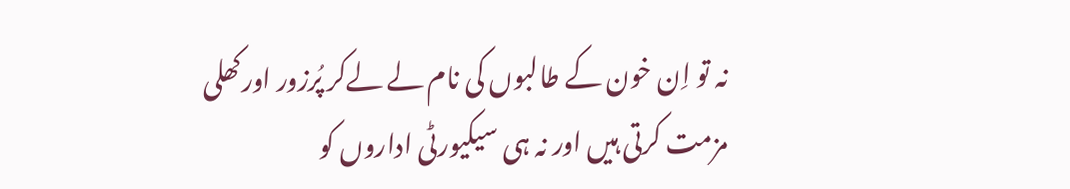نہ تو اِن خون کے طالبوں کی نام لے لےکر پُرزور اورکھلی مزمت کرتی ہیں اور نہ ہی سیکیورٹی اداروں کو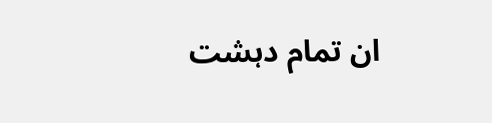ان تمام دہشت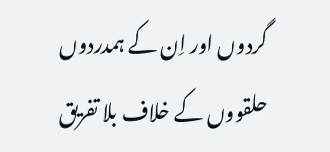گردوں اور اِن کے ہمدردوں حلقووں کے خلاف بلا تفریق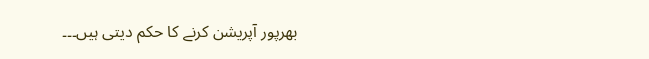بھرپور آپریشن کرنے کا حکم دیتی ہیں۔۔۔